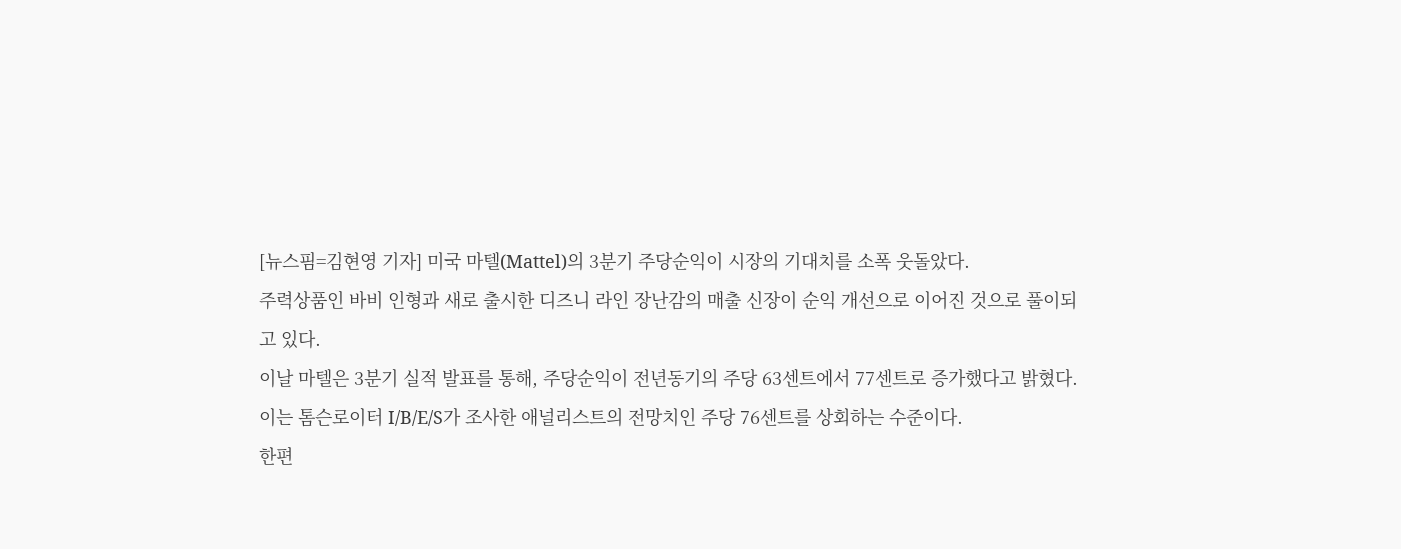[뉴스핌=김현영 기자] 미국 마텔(Mattel)의 3분기 주당순익이 시장의 기대치를 소폭 웃돌았다.
주력상품인 바비 인형과 새로 출시한 디즈니 라인 장난감의 매출 신장이 순익 개선으로 이어진 것으로 풀이되고 있다.
이날 마텔은 3분기 실적 발표를 통해, 주당순익이 전년동기의 주당 63센트에서 77센트로 증가했다고 밝혔다.
이는 톰슨로이터 I/B/E/S가 조사한 애널리스트의 전망치인 주당 76센트를 상회하는 수준이다.
한편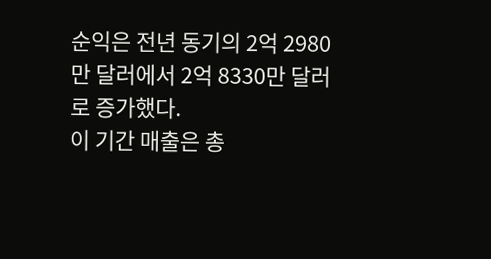순익은 전년 동기의 2억 2980만 달러에서 2억 8330만 달러로 증가했다.
이 기간 매출은 총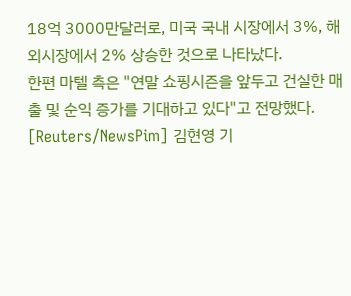18억 3000만달러로, 미국 국내 시장에서 3%, 해외시장에서 2% 상승한 것으로 나타났다.
한편 마텔 측은 "연말 쇼핑시즌을 앞두고 건실한 매출 및 순익 증가를 기대하고 있다"고 전망했다.
[Reuters/NewsPim] 김현영 기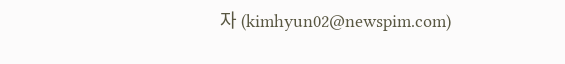자 (kimhyun02@newspim.com)